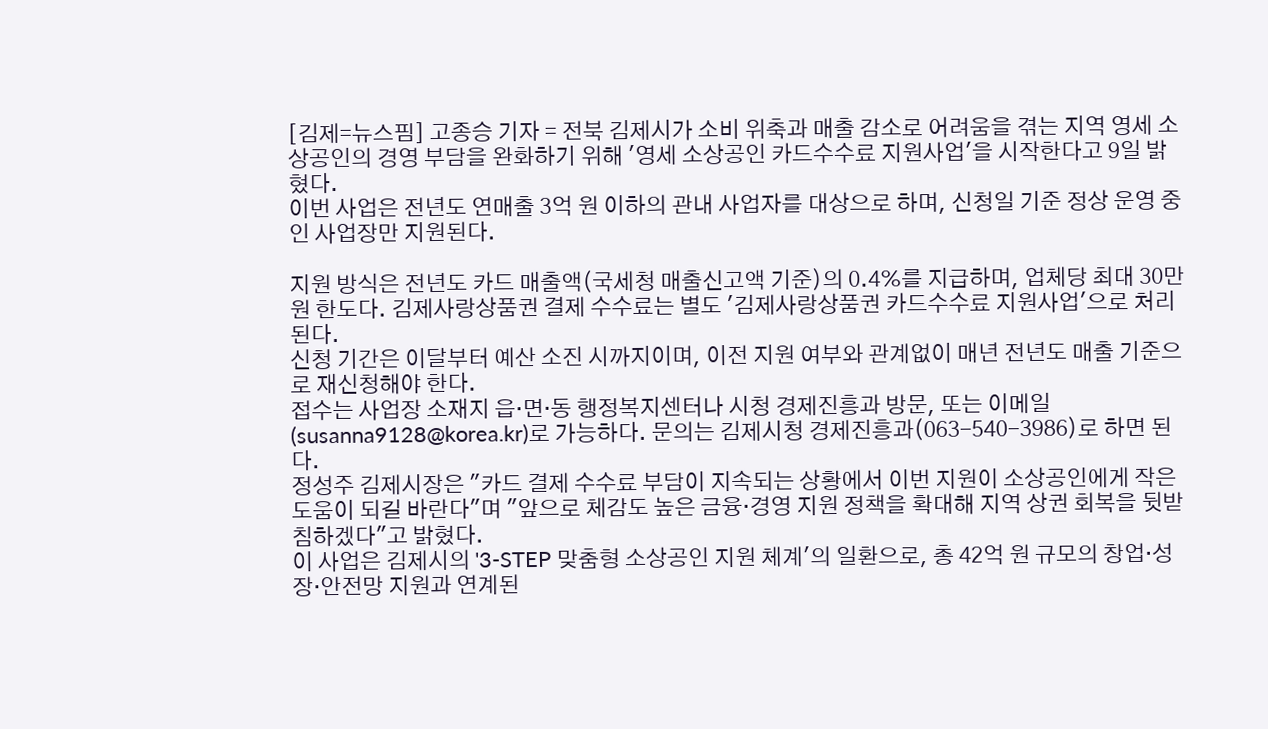[김제=뉴스핌] 고종승 기자 = 전북 김제시가 소비 위축과 매출 감소로 어려움을 겪는 지역 영세 소상공인의 경영 부담을 완화하기 위해 '영세 소상공인 카드수수료 지원사업'을 시작한다고 9일 밝혔다.
이번 사업은 전년도 연매출 3억 원 이하의 관내 사업자를 대상으로 하며, 신청일 기준 정상 운영 중인 사업장만 지원된다.

지원 방식은 전년도 카드 매출액(국세청 매출신고액 기준)의 0.4%를 지급하며, 업체당 최대 30만 원 한도다. 김제사랑상품권 결제 수수료는 별도 '김제사랑상품권 카드수수료 지원사업'으로 처리된다.
신청 기간은 이달부터 예산 소진 시까지이며, 이전 지원 여부와 관계없이 매년 전년도 매출 기준으로 재신청해야 한다.
접수는 사업장 소재지 읍·면·동 행정복지센터나 시청 경제진흥과 방문, 또는 이메일(susanna9128@korea.kr)로 가능하다. 문의는 김제시청 경제진흥과(063-540-3986)로 하면 된다.
정성주 김제시장은 "카드 결제 수수료 부담이 지속되는 상황에서 이번 지원이 소상공인에게 작은 도움이 되길 바란다"며 "앞으로 체감도 높은 금융·경영 지원 정책을 확대해 지역 상권 회복을 뒷받침하겠다"고 밝혔다.
이 사업은 김제시의 '3-STEP 맞춤형 소상공인 지원 체계'의 일환으로, 총 42억 원 규모의 창업·성장·안전망 지원과 연계된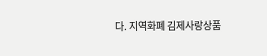다. 지역화폐 김제사랑상품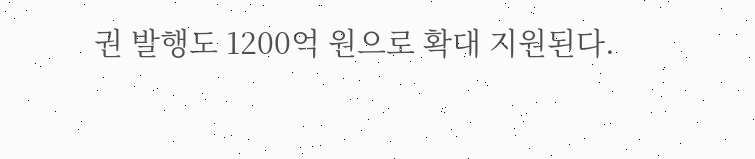권 발행도 1200억 원으로 확대 지원된다.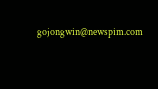gojongwin@newspim.com